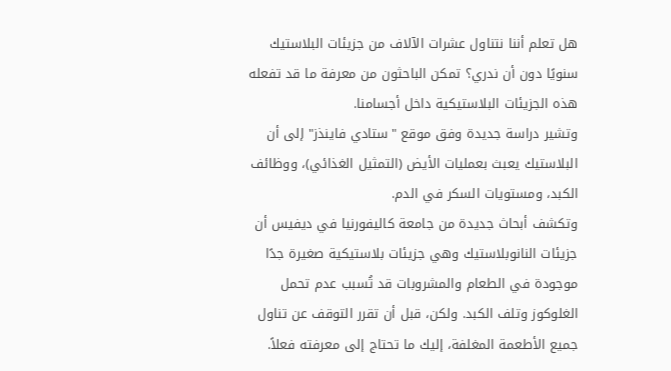هل تعلم أننا نتناول عشرات الآلاف من جزيئات البلاستيك سنويًا دون أن ندري؟ تمكن الباحثون من معرفة ما قد تفعله هذه الجزيئات البلاستيكية داخل أجسامنا.
وتشير دراسة جديدة وفق موقع "ستادي فاينذز" إلى أن البلاستيك يعبث بعمليات الأيض (التمثيل الغذائي)، ووظائف الكبد، ومستويات السكر في الدم.
وتكشف أبحاث جديدة من جامعة كاليفورنيا في ديفيس أن جزيئات النانوبلاستيك وهي جزيئات بلاستيكية صغيرة جدًا موجودة في الطعام والمشروبات قد تُسبب عدم تحمل الغلوكوز وتلف الكبد. ولكن، قبل أن تقرر التوقف عن تناول جميع الأطعمة المغلفة، إليك ما تحتاج إلى معرفته فعلاً.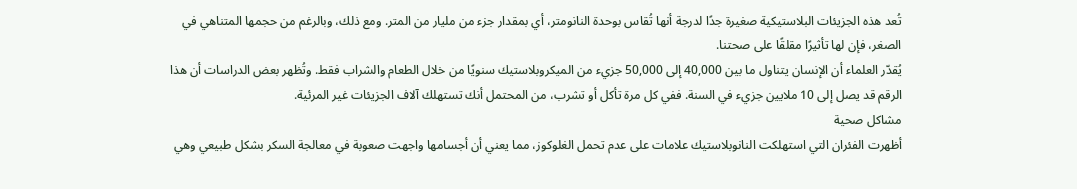تُعد هذه الجزيئات البلاستيكية صغيرة جدًا لدرجة أنها تُقاس بوحدة النانومتر، أي بمقدار جزء من مليار من المتر. ومع ذلك، وبالرغم من حجمها المتناهي في الصغر، فإن لها تأثيرًا مقلقًا على صحتنا.
يُقدّر العلماء أن الإنسان يتناول ما بين 40,000 إلى 50,000 جزيء من الميكروبلاستيك سنويًا من خلال الطعام والشراب فقط. وتُظهر بعض الدراسات أن هذا الرقم قد يصل إلى 10 ملايين جزيء في السنة. ففي كل مرة تأكل أو تشرب، من المحتمل أنك تستهلك آلاف الجزيئات غير المرئية.
مشاكل صحية
أظهرت الفئران التي استهلكت النانوبلاستيك علامات على عدم تحمل الغلوكوز، مما يعني أن أجسامها واجهت صعوبة في معالجة السكر بشكل طبيعي وهي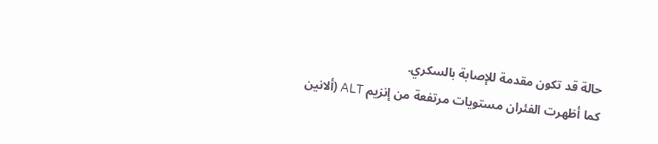حالة قد تكون مقدمة للإصابة بالسكري.
كما أظهرت الفئران مستويات مرتفعة من إنزيم ALT (ألانين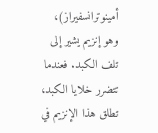أمينوترانسفيراز)، وهو إنزيم يشير إلى تلف الكبد. فعندما تتضرر خلايا الكبد، تطلق هذا الإنزيم في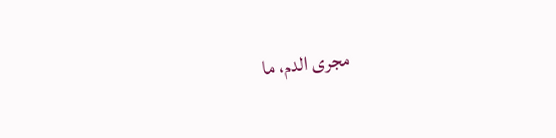مجرى الدم، ما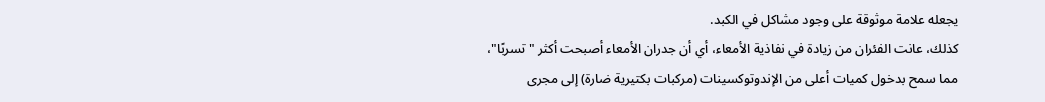يجعله علامة موثوقة على وجود مشاكل في الكبد.
كذلك، عانت الفئران من زيادة في نفاذية الأمعاء، أي أن جدران الأمعاء أصبحت أكثر "تسربًا"، مما سمح بدخول كميات أعلى من الإندوتوكسينات (مركبات بكتيرية ضارة) إلى مجرى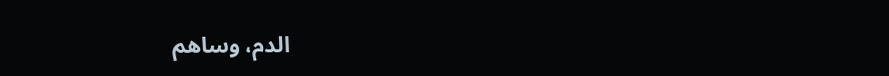الدم، وساهم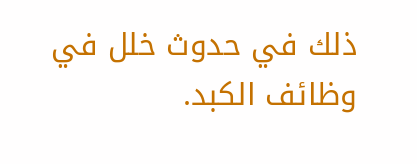ذلك في حدوث خلل في وظائف الكبد.